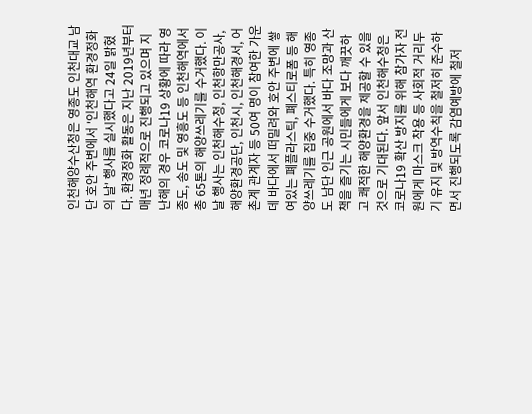인천해양수산청은 영종도 인천대교 남단 호안 주변에서 '인천해역 환경정화의 날' 행사를 실시했다고 24일 밝혔다. 환경정화 활동은 지난 2019년부터 매년 정례적으로 진행되고 있으며 지난해의 경우 코로나19 상황에 따라 영종도, 송도 및 영흥도 등 인천해역에서 총 65톤의 해양쓰레기를 수거했다. 이날 행사는 인천해수청, 인천항만공사, 해양환경공단, 인천시, 인천해경서, 어촌계 관계자 등 50여 명이 참여한 가운데 바다에서 떠밀려와 호안 주변에 쌓여있는 폐플라스틱, 폐스티로폼 등 해양쓰레기를 집중 수거했다. 특히 영종도 남단 인근 공원에서 바다 조망과 산책을 즐기는 시민들에게 보다 깨끗하고 쾌적한 해양환경을 제공할 수 있을 것으로 기대된다. 앞서 인천해수청은 코로나19 확산 방지를 위해 참가자 전원에게 마스크 착용 등 사회적 거리두기 유지 및 방역수칙을 철저히 준수하면서 진행되도록 감염예방에 철저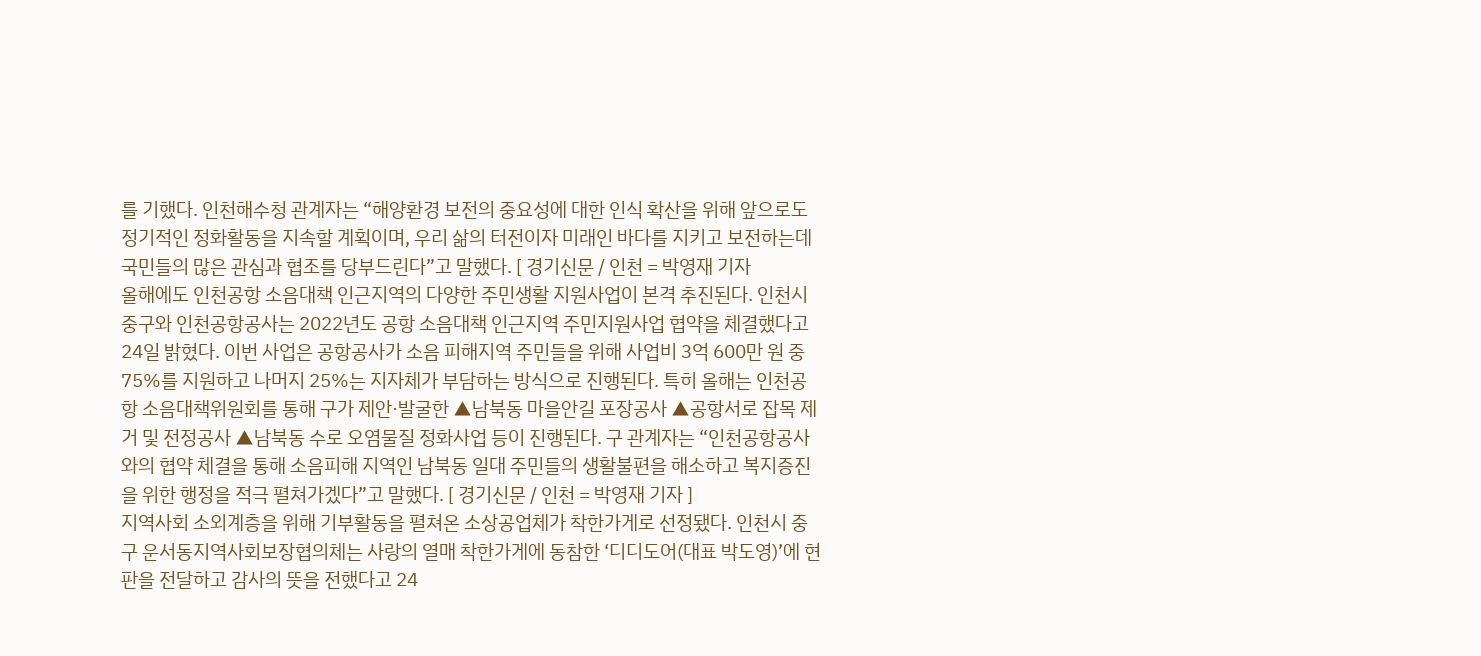를 기했다. 인천해수청 관계자는 “해양환경 보전의 중요성에 대한 인식 확산을 위해 앞으로도 정기적인 정화활동을 지속할 계획이며, 우리 삶의 터전이자 미래인 바다를 지키고 보전하는데 국민들의 많은 관심과 협조를 당부드린다”고 말했다. [ 경기신문 / 인천 = 박영재 기자
올해에도 인천공항 소음대책 인근지역의 다양한 주민생활 지원사업이 본격 추진된다. 인천시 중구와 인천공항공사는 2022년도 공항 소음대책 인근지역 주민지원사업 협약을 체결했다고 24일 밝혔다. 이번 사업은 공항공사가 소음 피해지역 주민들을 위해 사업비 3억 600만 원 중 75%를 지원하고 나머지 25%는 지자체가 부담하는 방식으로 진행된다. 특히 올해는 인천공항 소음대책위원회를 통해 구가 제안·발굴한 ▲남북동 마을안길 포장공사 ▲공항서로 잡목 제거 및 전정공사 ▲남북동 수로 오염물질 정화사업 등이 진행된다. 구 관계자는 “인천공항공사와의 협약 체결을 통해 소음피해 지역인 남북동 일대 주민들의 생활불편을 해소하고 복지증진을 위한 행정을 적극 펼쳐가겠다”고 말했다. [ 경기신문 / 인천 = 박영재 기자 ]
지역사회 소외계층을 위해 기부활동을 펼쳐온 소상공업체가 착한가게로 선정됐다. 인천시 중구 운서동지역사회보장협의체는 사랑의 열매 착한가게에 동참한 ‘디디도어(대표 박도영)’에 현판을 전달하고 감사의 뜻을 전했다고 24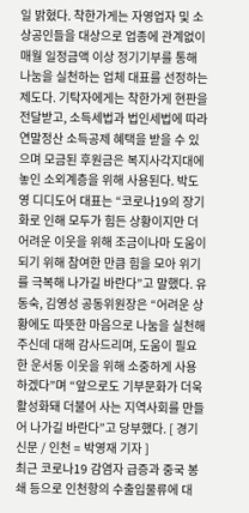일 밝혔다. 착한가게는 자영업자 및 소상공인들을 대상으로 업종에 관계없이 매월 일정금액 이상 정기기부를 통해 나눔을 실천하는 업체 대표를 선정하는 제도다. 기탁자에게는 착한가게 현판을 전달받고, 소득세법과 법인세법에 따라 연말정산 소득공제 혜택을 받을 수 있으며 모금된 후원금은 복지사각지대에 놓인 소외계층을 위해 사용된다. 박도영 디디도어 대표는 “코로나19의 장기화로 인해 모두가 힘든 상황이지만 더 어려운 이웃을 위해 조금이나마 도움이 되기 위해 참여한 만큼 힘을 모아 위기를 극복해 나가길 바란다”고 말했다. 유동숙, 김영성 공동위원장은 “어려운 상황에도 따뜻한 마음으로 나눔을 실천해 주신데 대해 감사드리며, 도움이 필요한 운서동 이웃을 위해 소중하게 사용하겠다”며 “앞으로도 기부문화가 더욱 활성화돼 더불어 사는 지역사회를 만들어 나가길 바란다”고 당부했다. [ 경기신문 / 인천 = 박영재 기자 ]
최근 코로나19 감염자 급증과 중국 봉쇄 등으로 인천항의 수출입물류에 대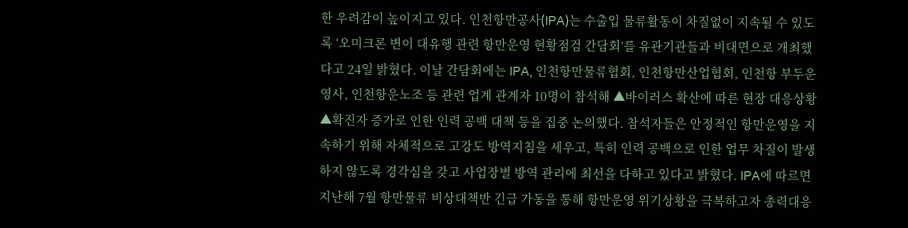한 우려감이 높이지고 있다. 인천항만공사(IPA)는 수출입 물류활동이 차질없이 지속될 수 있도록 ‘오미크론 변이 대유행 관련 항만운영 현황점검 간담회’를 유관기관들과 비대면으로 개최했다고 24일 밝혔다. 이날 간담회에는 IPA, 인천항만물류협회, 인천항만산업협회, 인천항 부두운영사, 인천항운노조 등 관련 업계 관계자 10명이 참석해 ▲바이러스 확산에 따른 현장 대응상황 ▲확진자 증가로 인한 인력 공백 대책 등을 집중 논의했다. 참석자들은 안정적인 항만운영을 지속하기 위해 자체적으로 고강도 방역지침을 세우고, 특히 인력 공백으로 인한 업무 차질이 발생하지 않도록 경각심을 갖고 사업장별 방역 관리에 최선을 다하고 있다고 밝혔다. IPA에 따르면 지난해 7월 항만물류 비상대책반 긴급 가동을 통해 항만운영 위기상황을 극복하고자 총력대응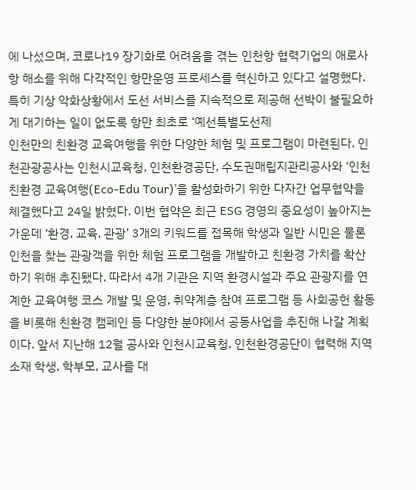에 나섰으며, 코로나19 장기화로 어려움을 겪는 인천항 협력기업의 애로사항 해소를 위해 다각적인 항만운영 프로세스를 혁신하고 있다고 설명했다. 특히 기상 악화상황에서 도선 서비스를 지속적으로 제공해 선박이 불필요하게 대기하는 일이 없도록 항만 최초로 ‘예선특별도선제
인천만의 친환경 교육여행을 위한 다양한 체험 및 프로그램이 마련된다. 인천관광공사는 인천시교육청, 인천환경공단, 수도권매립지관리공사와 ‘인천 친환경 교육여행(Eco-Edu Tour)’을 활성화하기 위한 다자간 업무협약을 체결했다고 24일 밝혔다. 이번 협약은 최근 ESG 경영의 중요성이 높아지는 가운데 ‘환경, 교육, 관광’ 3개의 키워드를 접목해 학생과 일반 시민은 물론 인천을 찾는 관광객을 위한 체험 프로그램을 개발하고 친환경 가치를 확산하기 위해 추진됐다. 따라서 4개 기관은 지역 환경시설과 주요 관광지를 연계한 교육여행 코스 개발 및 운영, 취약계층 참여 프로그램 등 사회공헌 활동을 비롯해 친환경 캠페인 등 다양한 분야에서 공동사업을 추진해 나갈 계획이다. 앞서 지난해 12월 공사와 인천시교육청, 인천환경공단이 협력해 지역소재 학생, 학부모, 교사를 대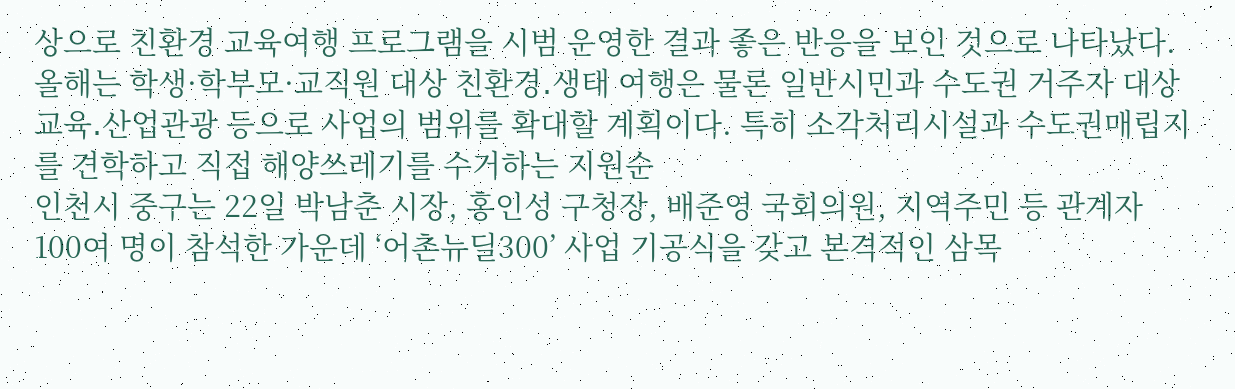상으로 친환경 교육여행 프로그램을 시범 운영한 결과 좋은 반응을 보인 것으로 나타났다. 올해는 학생·학부모·교직원 대상 친환경․생태 여행은 물론 일반시민과 수도권 거주자 대상 교육․산업관광 등으로 사업의 범위를 확대할 계획이다. 특히 소각처리시설과 수도권매립지를 견학하고 직접 해양쓰레기를 수거하는 지원순
인천시 중구는 22일 박남춘 시장, 홍인성 구청장, 배준영 국회의원, 지역주민 등 관계자 100여 명이 참석한 가운데 ‘어촌뉴딜300’ 사업 기공식을 갖고 본격적인 삼목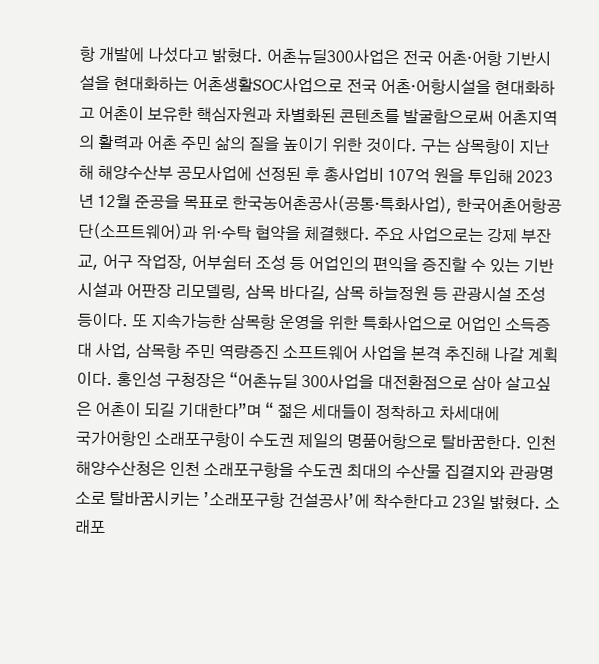항 개발에 나섰다고 밝혔다. 어촌뉴딜300사업은 전국 어촌·어항 기반시설을 현대화하는 어촌생활SOC사업으로 전국 어촌·어항시설을 현대화하고 어촌이 보유한 핵심자원과 차별화된 콘텐츠를 발굴함으로써 어촌지역의 활력과 어촌 주민 삶의 질을 높이기 위한 것이다. 구는 삼목항이 지난해 해양수산부 공모사업에 선정된 후 총사업비 107억 원을 투입해 2023년 12월 준공을 목표로 한국농어촌공사(공통·특화사업), 한국어촌어항공단(소프트웨어)과 위·수탁 협약을 체결했다. 주요 사업으로는 강제 부잔교, 어구 작업장, 어부쉼터 조성 등 어업인의 편익을 증진할 수 있는 기반 시설과 어판장 리모델링, 삼목 바다길, 삼목 하늘정원 등 관광시설 조성 등이다. 또 지속가능한 삼목항 운영을 위한 특화사업으로 어업인 소득증대 사업, 삼목항 주민 역량증진 소프트웨어 사업을 본격 추진해 나갈 계획이다. 홍인성 구청장은 “어촌뉴딜 300사업을 대전환점으로 삼아 살고싶은 어촌이 되길 기대한다”며 “ 젊은 세대들이 정착하고 차세대에
국가어항인 소래포구항이 수도권 제일의 명품어항으로 탈바꿈한다. 인천해양수산청은 인천 소래포구항을 수도권 최대의 수산물 집결지와 관광명소로 탈바꿈시키는 ’소래포구항 건설공사’에 착수한다고 23일 밝혔다. 소래포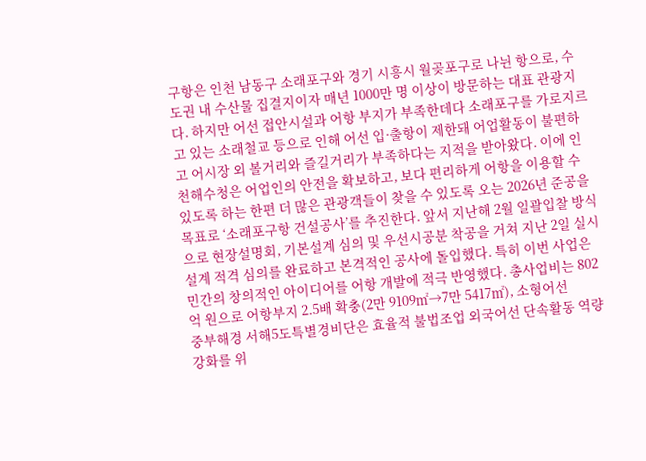구항은 인천 남동구 소래포구와 경기 시흥시 월곶포구로 나뉜 항으로, 수도권 내 수산물 집결지이자 매년 1000만 명 이상이 방문하는 대표 관광지다. 하지만 어선 접안시설과 어항 부지가 부족한데다 소래포구를 가로지르고 있는 소래철교 등으로 인해 어선 입·출항이 제한돼 어업활동이 불편하고 어시장 외 볼거리와 즐길거리가 부족하다는 지적을 받아왔다. 이에 인천해수청은 어업인의 안전을 확보하고, 보다 편리하게 어항을 이용할 수 있도록 하는 한편 더 많은 관광객들이 찾을 수 있도록 오는 2026년 준공을 목표로 ‘소래포구항 건설공사’를 추진한다. 앞서 지난해 2월 일괄입찰 방식으로 현장설명회, 기본설계 심의 및 우선시공분 착공을 거쳐 지난 2일 실시설계 적격 심의를 완료하고 본격적인 공사에 돌입했다. 특히 이번 사업은 민간의 창의적인 아이디어를 어항 개발에 적극 반영했다. 총사업비는 802억 원으로 어항부지 2.5배 확충(2만 9109㎡→7만 5417㎡), 소형어선
중부해경 서해5도특별경비단은 효율적 불법조업 외국어선 단속활동 역량 강화를 위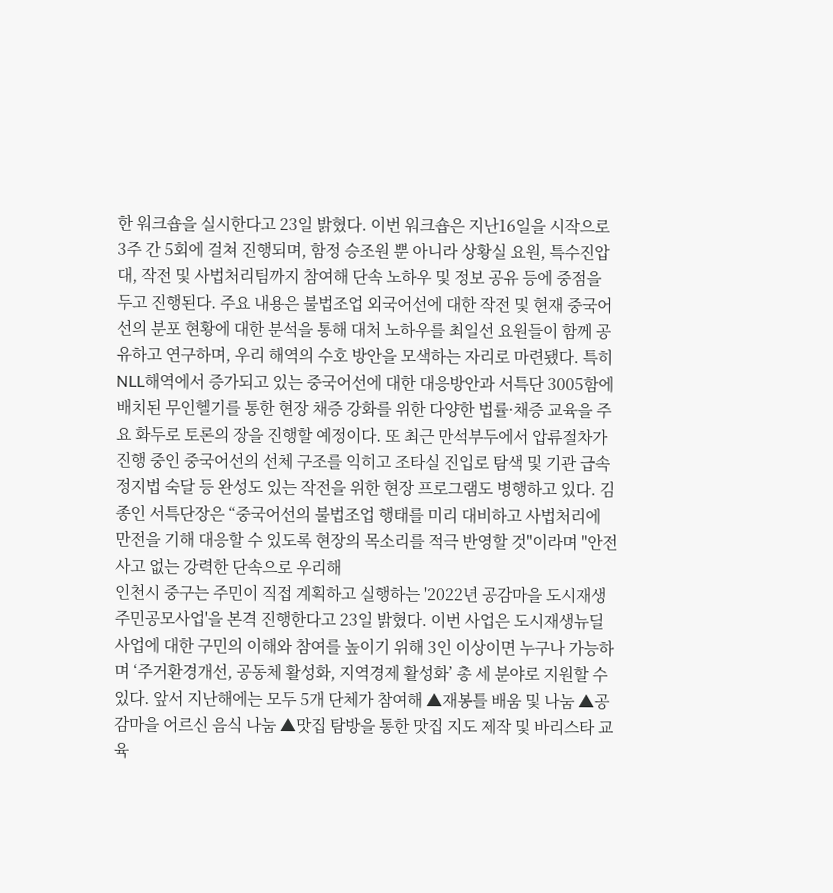한 워크숍을 실시한다고 23일 밝혔다. 이번 워크숍은 지난16일을 시작으로 3주 간 5회에 걸쳐 진행되며, 함정 승조원 뿐 아니라 상황실 요원, 특수진압대, 작전 및 사법처리팀까지 참여해 단속 노하우 및 정보 공유 등에 중점을 두고 진행된다. 주요 내용은 불법조업 외국어선에 대한 작전 및 현재 중국어선의 분포 현황에 대한 분석을 통해 대처 노하우를 최일선 요원들이 함께 공유하고 연구하며, 우리 해역의 수호 방안을 모색하는 자리로 마련됐다. 특히 NLL해역에서 증가되고 있는 중국어선에 대한 대응방안과 서특단 3005함에 배치된 무인헬기를 통한 현장 채증 강화를 위한 다양한 법률·채증 교육을 주요 화두로 토론의 장을 진행할 예정이다. 또 최근 만석부두에서 압류절차가 진행 중인 중국어선의 선체 구조를 익히고 조타실 진입로 탐색 및 기관 급속정지법 숙달 등 완성도 있는 작전을 위한 현장 프로그램도 병행하고 있다. 김종인 서특단장은 “중국어선의 불법조업 행태를 미리 대비하고 사법처리에 만전을 기해 대응할 수 있도록 현장의 목소리를 적극 반영할 것"이라며 "안전사고 없는 강력한 단속으로 우리해
인천시 중구는 주민이 직접 계획하고 실행하는 '2022년 공감마을 도시재생 주민공모사업'을 본격 진행한다고 23일 밝혔다. 이번 사업은 도시재생뉴딜사업에 대한 구민의 이해와 참여를 높이기 위해 3인 이상이면 누구나 가능하며 ‘주거환경개선, 공동체 활성화, 지역경제 활성화’ 총 세 분야로 지원할 수 있다. 앞서 지난해에는 모두 5개 단체가 참여해 ▲재봉틀 배움 및 나눔 ▲공감마을 어르신 음식 나눔 ▲맛집 탐방을 통한 맛집 지도 제작 및 바리스타 교육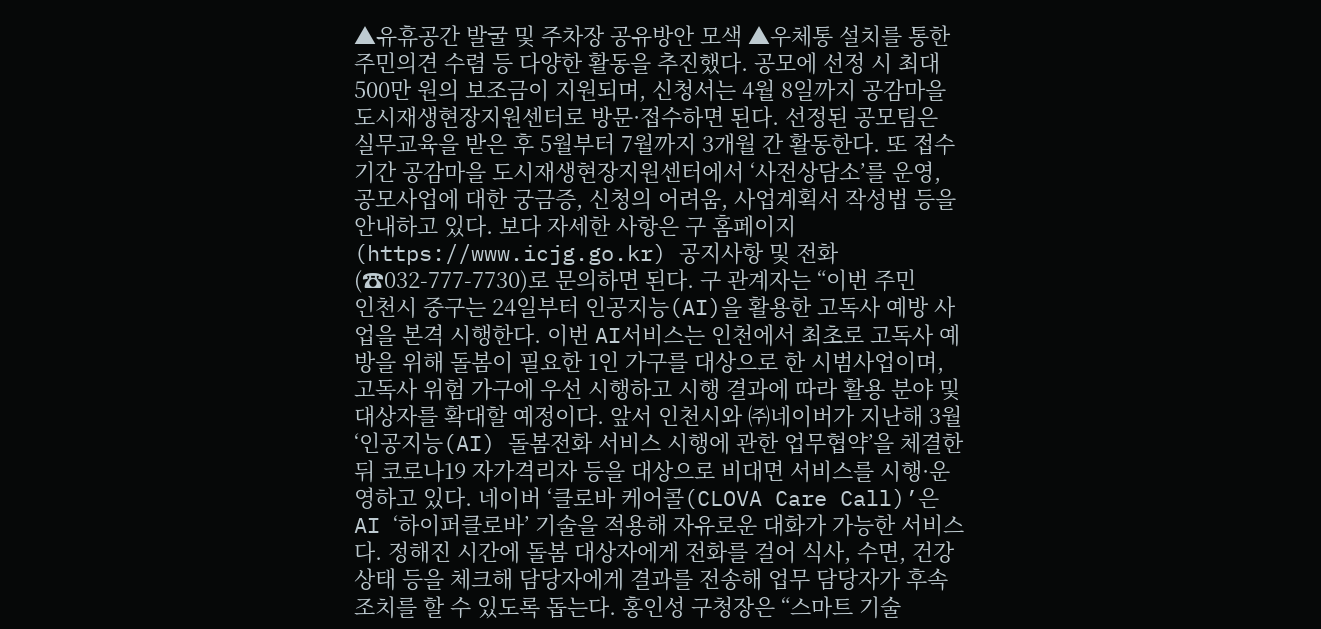▲유휴공간 발굴 및 주차장 공유방안 모색 ▲우체통 설치를 통한 주민의견 수렴 등 다양한 활동을 추진했다. 공모에 선정 시 최대 500만 원의 보조금이 지원되며, 신청서는 4월 8일까지 공감마을 도시재생현장지원센터로 방문·접수하면 된다. 선정된 공모팀은 실무교육을 받은 후 5월부터 7월까지 3개월 간 활동한다. 또 접수기간 공감마을 도시재생현장지원센터에서 ‘사전상담소’를 운영, 공모사업에 대한 궁금증, 신청의 어려움, 사업계획서 작성법 등을 안내하고 있다. 보다 자세한 사항은 구 홈페이지(https://www.icjg.go.kr) 공지사항 및 전화(☎032-777-7730)로 문의하면 된다. 구 관계자는 “이번 주민
인천시 중구는 24일부터 인공지능(AI)을 활용한 고독사 예방 사업을 본격 시행한다. 이번 AI서비스는 인천에서 최초로 고독사 예방을 위해 돌봄이 필요한 1인 가구를 대상으로 한 시범사업이며, 고독사 위험 가구에 우선 시행하고 시행 결과에 따라 활용 분야 및 대상자를 확대할 예정이다. 앞서 인천시와 ㈜네이버가 지난해 3월 ‘인공지능(AI) 돌봄전화 서비스 시행에 관한 업무협약’을 체결한 뒤 코로나19 자가격리자 등을 대상으로 비대면 서비스를 시행·운영하고 있다. 네이버 ‘클로바 케어콜(CLOVA Care Call)’은 AI ‘하이퍼클로바’ 기술을 적용해 자유로운 대화가 가능한 서비스다. 정해진 시간에 돌봄 대상자에게 전화를 걸어 식사, 수면, 건강상태 등을 체크해 담당자에게 결과를 전송해 업무 담당자가 후속 조치를 할 수 있도록 돕는다. 홍인성 구청장은 “스마트 기술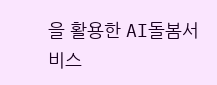을 활용한 AI돌봄서비스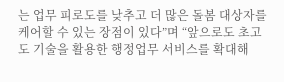는 업무 피로도를 낮추고 더 많은 돌봄 대상자를 케어할 수 있는 장점이 있다”며 “앞으로도 초고도 기술을 활용한 행정업무 서비스를 확대해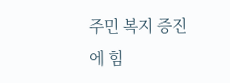주민 복지 증진에 힘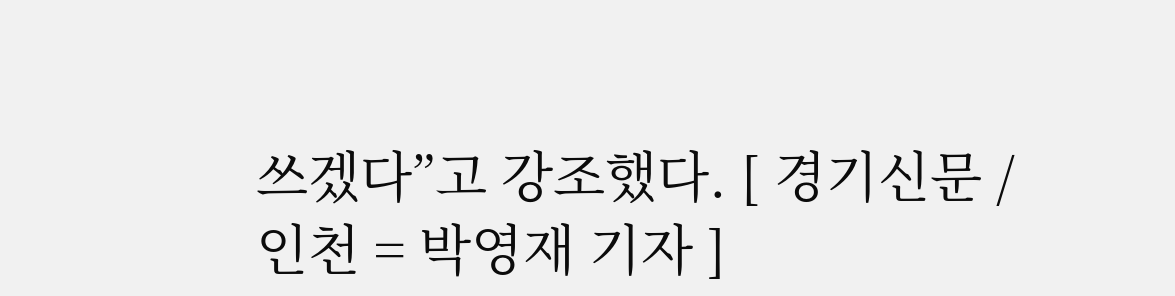쓰겠다”고 강조했다. [ 경기신문 / 인천 = 박영재 기자 ]